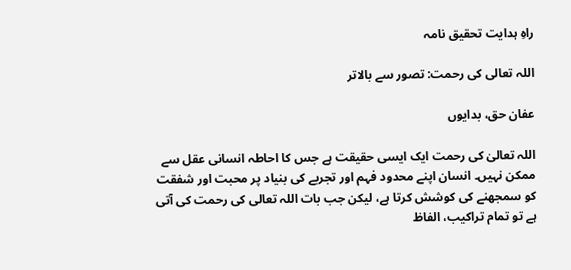راہِ ہدایت تحقیق نامہ

اللہ تعالی کی رحمت: تصور سے بالاتر

عفان حق، بدایوں

اللہ تعالیٰ کی رحمت ایک ایسی حقیقت ہے جس کا احاطہ انسانی عقل سے ممکن نہیں۔ انسان اپنے محدود فہم اور تجربے کی بنیاد پر محبت اور شفقت کو سمجھنے کی کوشش کرتا ہے، لیکن جب بات اللہ تعالی کی رحمت کی آتی ہے تو تمام تراکیب، الفاظ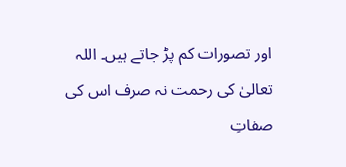اور تصورات کم پڑ جاتے ہیں۔ اللہ تعالیٰ کی رحمت نہ صرف اس کی صفاتِ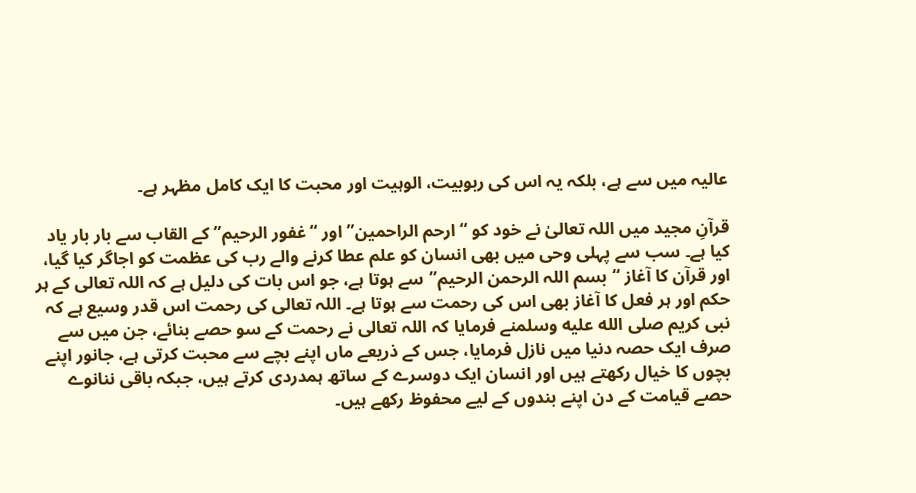عالیہ میں سے ہے، بلکہ یہ اس کی ربوبیت، الوہیت اور محبت کا ایک کامل مظہر ہے۔

قرآنِ مجید میں اللہ تعالیٰ نے خود کو “ارحم الراحمین” اور “غفور الرحیم” کے القاب سے بار بار یاد کیا ہے۔ سب سے پہلی وحی میں بھی انسان کو علم عطا کرنے والے رب کی عظمت کو اجاگر کیا گیا، اور قرآن کا آغاز “بسم اللہ الرحمن الرحیم”سے ہوتا ہے، جو اس بات کی دلیل ہے کہ اللہ تعالی کے ہر حکم اور ہر فعل کا آغاز بھی اس کی رحمت سے ہوتا ہے۔ اللہ تعالی کی رحمت اس قدر وسیع ہے کہ نبی کریم صلى الله عليه وسلمنے فرمایا کہ اللہ تعالی نے رحمت کے سو حصے بنائے، جن میں سے صرف ایک حصہ دنیا میں نازل فرمایا، جس کے ذریعے ماں اپنے بچے سے محبت کرتی ہے، جانور اپنے بچوں کا خیال رکھتے ہیں اور انسان ایک دوسرے کے ساتھ ہمدردی کرتے ہیں، جبکہ باقی ننانوے حصے قیامت کے دن اپنے بندوں کے لیے محفوظ رکھے ہیں۔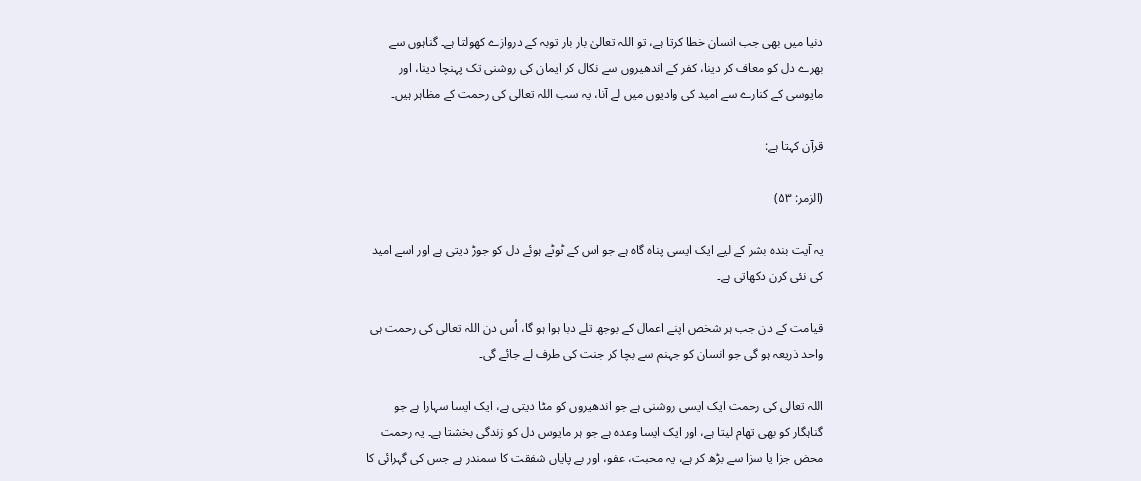دنیا میں بھی جب انسان خطا کرتا ہے، تو اللہ تعالیٰ بار بار توبہ کے دروازے کھولتا ہے۔ گناہوں سے بھرے دل کو معاف کر دینا، کفر کے اندھیروں سے نکال کر ایمان کی روشنی تک پہنچا دینا، اور مایوسی کے کنارے سے امید کی وادیوں میں لے آنا، یہ سب اللہ تعالی کی رحمت کے مظاہر ہیں۔

قرآن کہتا ہے:

(الزمر: ۵۳)

یہ آیت بندہ بشر کے لیے ایک ایسی پناہ گاہ ہے جو اس کے ٹوٹے ہوئے دل کو جوڑ دیتی ہے اور اسے امید کی نئی کرن دکھاتی ہے۔

قیامت کے دن جب ہر شخص اپنے اعمال کے بوجھ تلے دبا ہوا ہو گا، اُس دن اللہ تعالی کی رحمت ہی واحد ذریعہ ہو گی جو انسان کو جہنم سے بچا کر جنت کی طرف لے جائے گی۔

اللہ تعالی کی رحمت ایک ایسی روشنی ہے جو اندھیروں کو مٹا دیتی ہے، ایک ایسا سہارا ہے جو گناہگار کو بھی تھام لیتا ہے، اور ایک ایسا وعدہ ہے جو ہر مایوس دل کو زندگی بخشتا ہے۔ یہ رحمت محض جزا یا سزا سے بڑھ کر ہے، یہ محبت، عفو، اور بے پایاں شفقت کا سمندر ہے جس کی گہرائی کا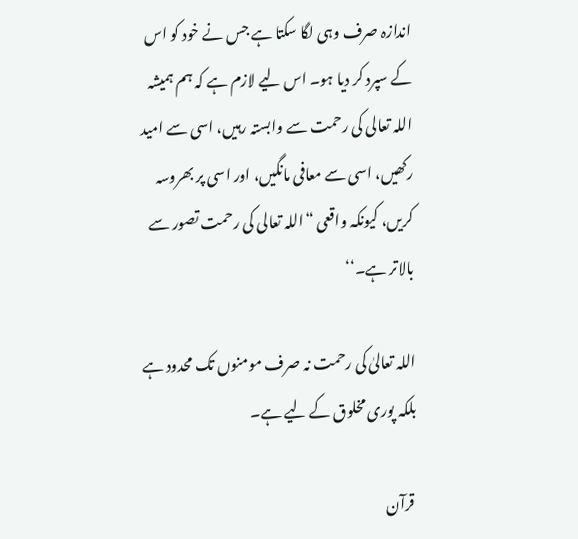اندازہ صرف وہی لگا سکتا ہے جس نے خود کو اس کے سپرد کر دیا ہو۔ اس لیے لازم ہے کہ ہم ہمیشہ اللہ تعالی کی رحمت سے وابستہ رہیں، اسی سے امید رکھیں، اسی سے معافی مانگیں، اور اسی پر بھروسہ کریں، کیونکہ واقعی “اللہ تعالی کی رحمت تصور سے بالاتر ہے۔‘‘

اللہ تعالیٰ کی رحمت نہ صرف مومنوں تک محدود ہے بلکہ پوری مخلوق کے لیے ہے۔

 قرآن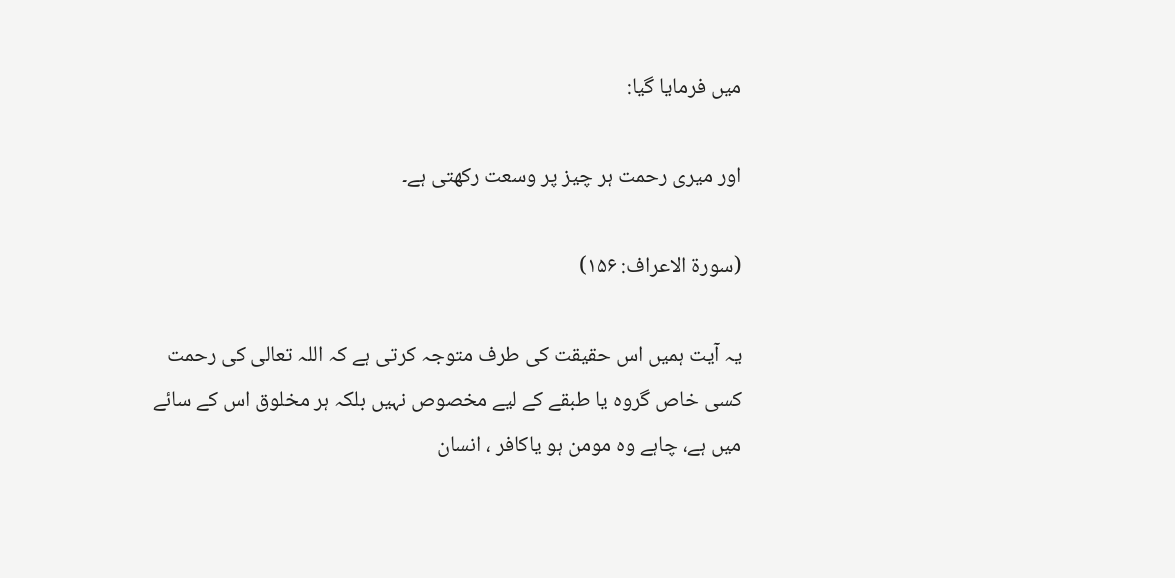میں فرمایا گیا:

اور میری رحمت ہر چیز پر وسعت رکھتی ہے۔

(سورۃ الاعراف: ۱۵۶)

یہ آیت ہمیں اس حقیقت کی طرف متوجہ کرتی ہے کہ اللہ تعالی کی رحمت کسی خاص گروہ یا طبقے کے لیے مخصوص نہیں بلکہ ہر مخلوق اس کے سائے میں ہے، چاہے وہ مومن ہو یاکافر ، انسان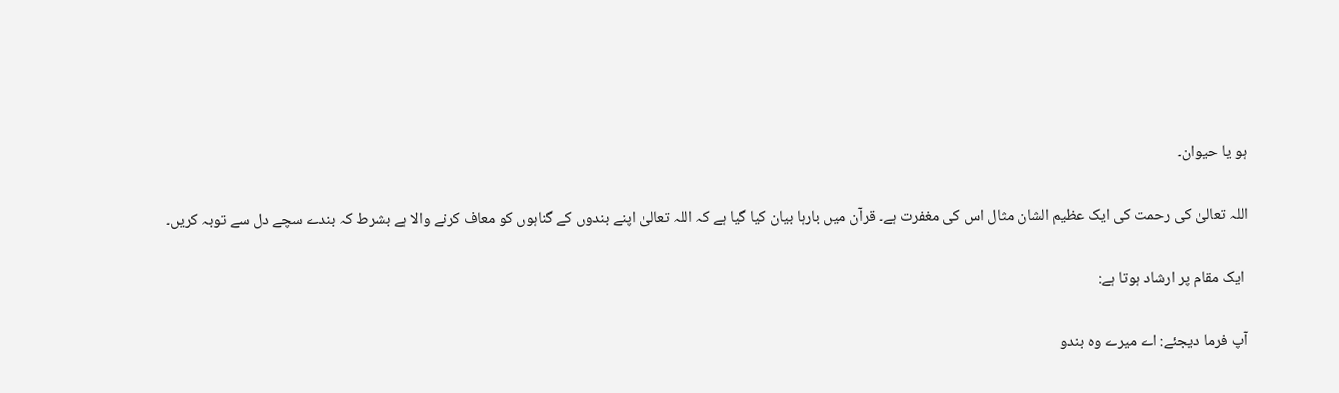ہو یا حیوان۔

اللہ تعالیٰ کی رحمت کی ایک عظیم الشان مثال اس کی مغفرت ہے۔ قرآن میں بارہا بیان کیا گیا ہے کہ اللہ تعالیٰ اپنے بندوں کے گناہوں کو معاف کرنے والا ہے بشرط کہ بندے سچے دل سے توبہ کریں۔

 ایک مقام پر ارشاد ہوتا ہے:

آپ فرما دیجئے: اے میرے وہ بندو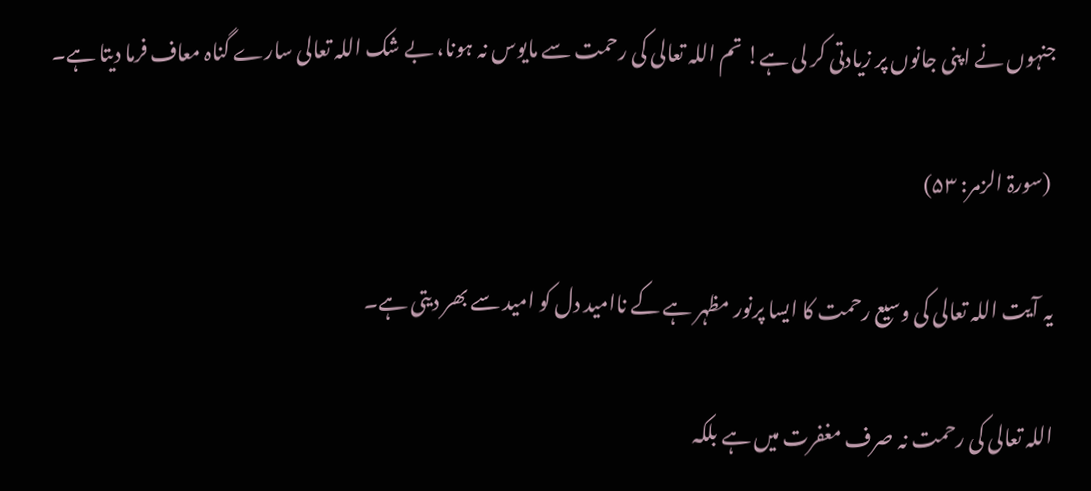جنہوں نے اپنی جانوں پر زیادتی کر لی ہے! تم اللہ تعالی کی رحمت سے مایوس نہ ہونا، بے شک اللہ تعالی سارے گناہ معاف فرما دیتا ہے۔

 (سورۃ الزمر: ۵۳)

یہ آیت اللہ تعالی کی وسیع رحمت کا ایسا پرنور مظہر ہے کے ناامید دل کو امید سے بھر دیتی ہے۔

اللہ تعالی کی رحمت نہ صرف مغفرت میں ہے بلکہ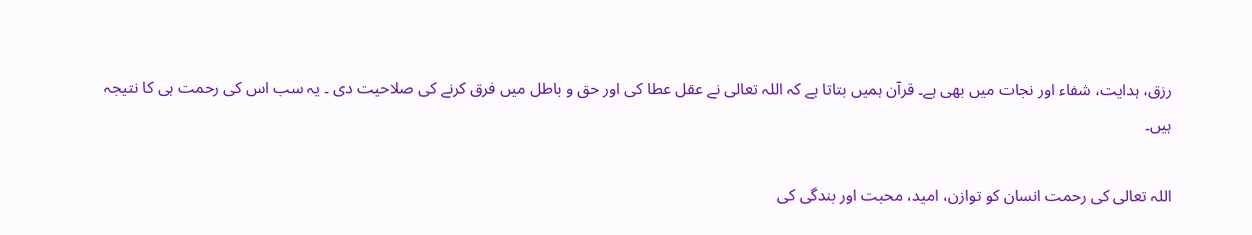رزق، ہدایت، شفاء اور نجات میں بھی ہے۔ قرآن ہمیں بتاتا ہے کہ اللہ تعالی نے عقل عطا کی اور حق و باطل میں فرق کرنے کی صلاحیت دی ۔ یہ سب اس کی رحمت ہی کا نتیجہ ہیں۔

اللہ تعالی کی رحمت انسان کو توازن، امید، محبت اور بندگی کی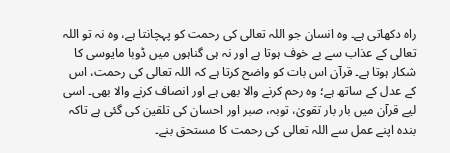راہ دکھاتی ہے۔ وہ انسان جو اللہ تعالی کی رحمت کو پہچانتا ہے، وہ نہ تو اللہ تعالی کے عذاب سے بے خوف ہوتا ہے اور نہ ہی گناہوں میں ڈوبا مایوسی کا شکار ہوتا ہے۔ قرآن اس بات کو واضح کرتا ہے کہ اللہ تعالی کی رحمت، اس کے عدل کے ساتھ ہے؛ وہ رحم کرنے والا بھی ہے اور انصاف کرنے والا بھی۔ اسی لیے قرآن میں بار بار تقویٰ، توبہ، صبر اور احسان کی تلقین کی گئی ہے تاکہ بندہ اپنے عمل سے اللہ تعالی کی رحمت کا مستحق بنے۔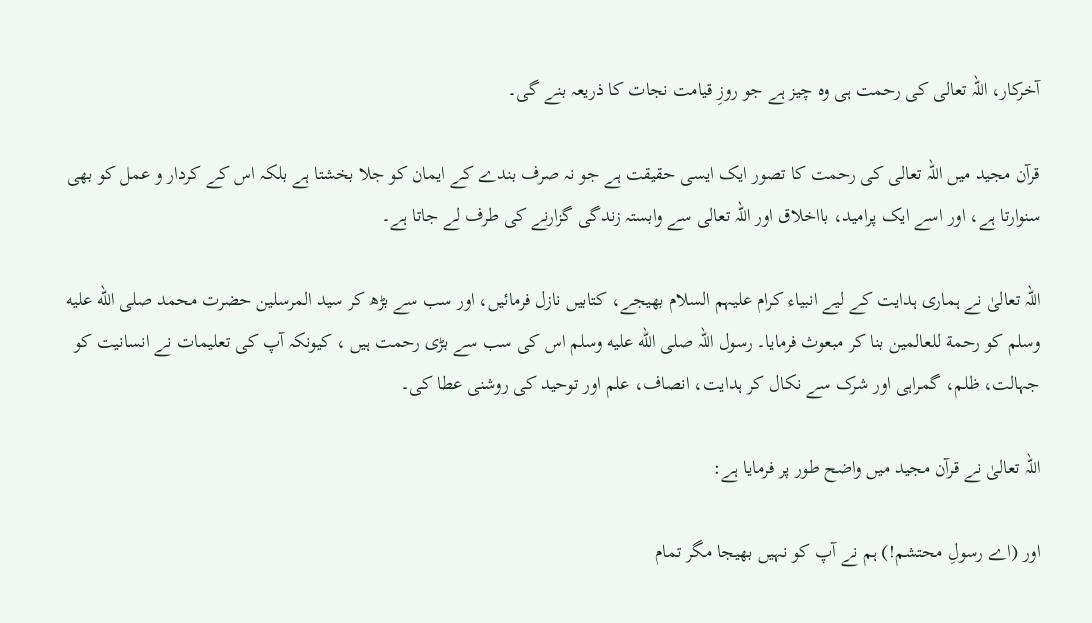آخرکار، اللہ تعالی کی رحمت ہی وہ چیز ہے جو روزِ قیامت نجات کا ذریعہ بنے گی۔

قرآن مجید میں اللہ تعالی کی رحمت کا تصور ایک ایسی حقیقت ہے جو نہ صرف بندے کے ایمان کو جلا بخشتا ہے بلکہ اس کے کردار و عمل کو بھی سنوارتا ہے، اور اسے ایک پرامید، بااخلاق اور اللہ تعالی سے وابستہ زندگی گزارنے کی طرف لے جاتا ہے۔

اللہ تعالیٰ نے ہماری ہدایت کے لیے انبیاء کرام علیہم السلام بھیجے، کتابیں نازل فرمائیں، اور سب سے بڑھ کر سید المرسلین حضرت محمد صلى الله عليه وسلم کو رحمة للعالمین بنا کر مبعوث فرمایا۔ رسول اللہ صلى الله عليه وسلم اس کی سب سے بڑی رحمت ہیں ، کیونکہ آپ کی تعلیمات نے انسانیت کو جہالت، ظلم، گمراہی اور شرک سے نکال کر ہدایت، انصاف، علم اور توحید کی روشنی عطا کی۔

اللہ تعالیٰ نے قرآن مجید میں واضح طور پر فرمایا ہے:

اور (اے رسولِ محتشم!) ہم نے آپ کو نہیں بھیجا مگر تمام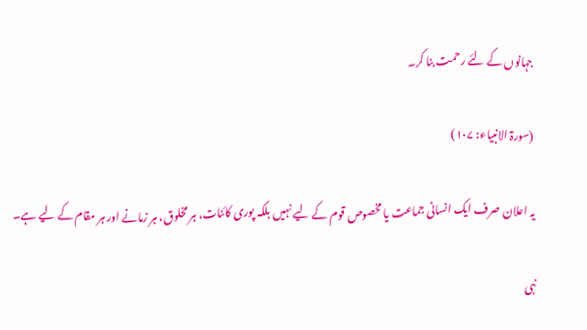جہانوں کے لئے رحمت بنا کر۔

(سورۃ الانبیاء: ۱۰۷)

یہ اعلان صرف ایک انسانی جماعت یا مخصوص قوم کے لیے نہیں بلکہ پوری کائنات، ہر مخلوق، ہر زمانے اور ہر مقام کے لیے ہے۔

نبی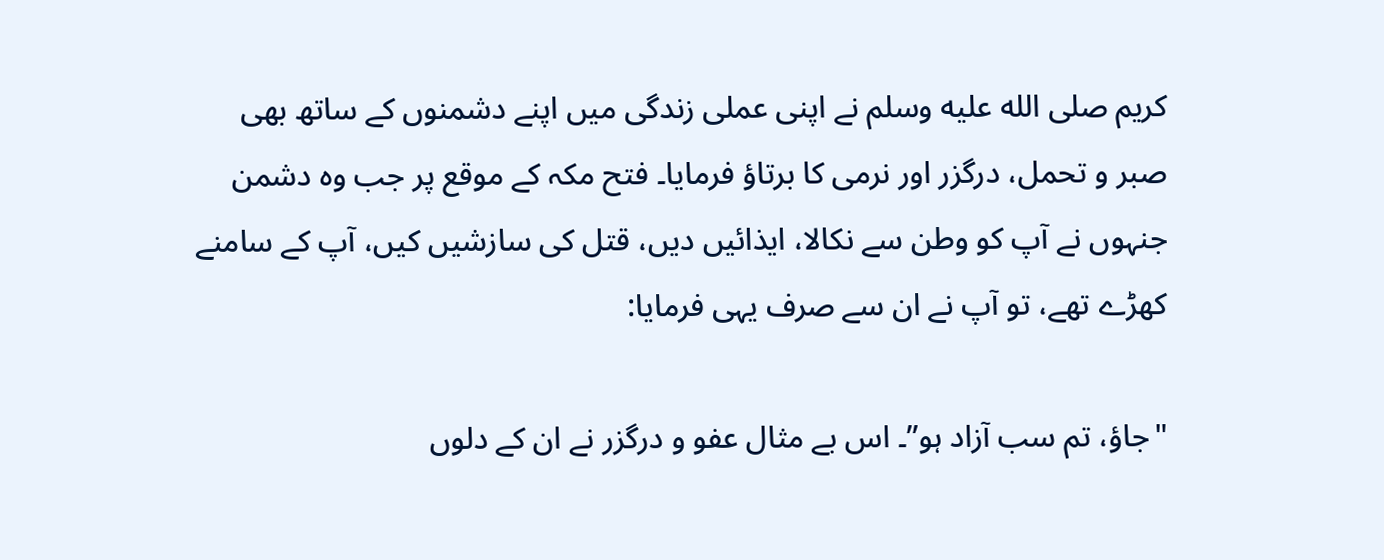کریم صلى الله عليه وسلم نے اپنی عملی زندگی میں اپنے دشمنوں کے ساتھ بھی    صبر و تحمل، درگزر اور نرمی کا برتاؤ فرمایا۔ فتح مکہ کے موقع پر جب وہ دشمن جنہوں نے آپ کو وطن سے نکالا، ایذائیں دیں، قتل کی سازشیں کیں، آپ کے سامنے کھڑے تھے، تو آپ نے ان سے صرف یہی فرمایا:

"جاؤ، تم سب آزاد ہو”۔ اس بے مثال عفو و درگزر نے ان کے دلوں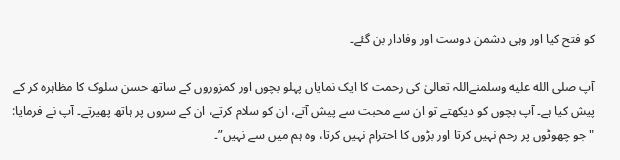کو فتح کیا اور وہی دشمن دوست اور وفادار بن گئے۔

آپ صلى الله عليه وسلمنےاللہ تعالیٰ کی رحمت کا ایک نمایاں پہلو بچوں اور کمزوروں کے ساتھ حسن سلوک کا مظاہرہ کر کے پیش کیا ہے۔ آپ بچوں کو دیکھتے تو ان سے محبت سے پیش آتے، ان کو سلام کرتے، ان کے سروں پر ہاتھ پھیرتے۔ آپ نے فرمایا: "جو چھوٹوں پر رحم نہیں کرتا اور بڑوں کا احترام نہیں کرتا، وہ ہم میں سے نہیں”۔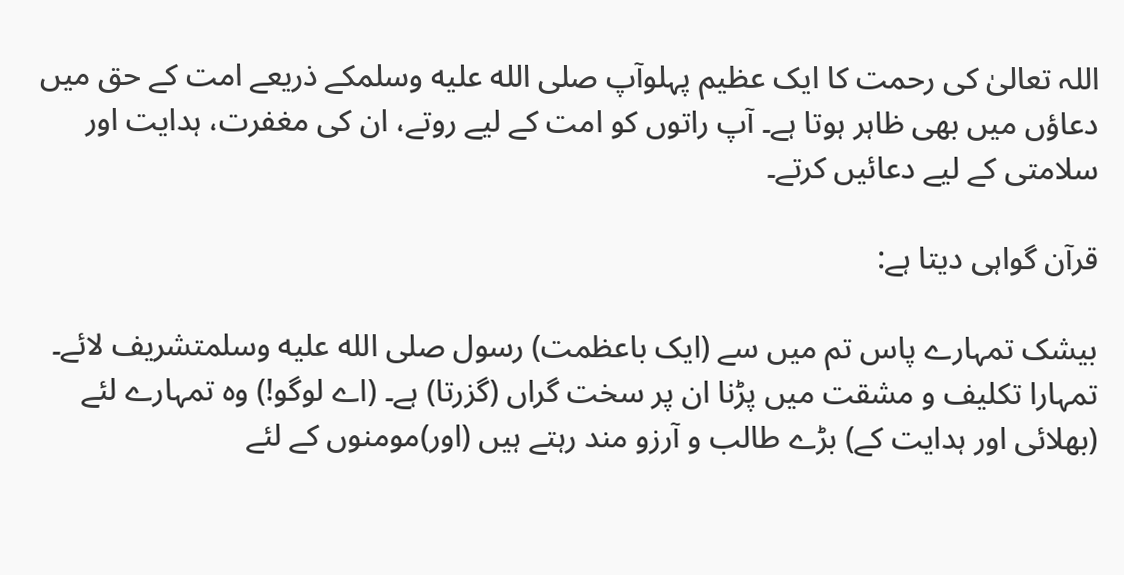اللہ تعالیٰ کی رحمت کا ایک عظیم پہلوآپ صلى الله عليه وسلمکے ذریعے امت کے حق میں دعاؤں میں بھی ظاہر ہوتا ہے۔ آپ راتوں کو امت کے لیے روتے، ان کی مغفرت، ہدایت اور سلامتی کے لیے دعائیں کرتے۔

قرآن گواہی دیتا ہے:

بیشک تمہارے پاس تم میں سے (ایک باعظمت) رسول صلى الله عليه وسلمتشریف لائے۔ تمہارا تکلیف و مشقت میں پڑنا ان پر سخت گراں (گزرتا) ہے۔ (اے لوگو!) وہ تمہارے لئے (بھلائی اور ہدایت کے) بڑے طالب و آرزو مند رہتے ہیں (اور)مومنوں کے لئے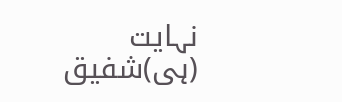نہایت (ہی)شفیق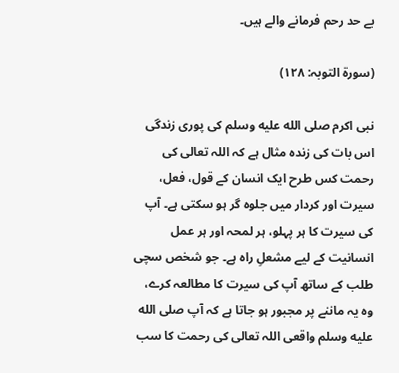بے حد رحم فرمانے والے ہیں۔

(سورۃ التوبہ: ۱۲۸)

نبی اکرم صلى الله عليه وسلم کی پوری زندگی اس بات کی زندہ مثال ہے کہ اللہ تعالی کی رحمت کس طرح ایک انسان کے قول، فعل، سیرت اور کردار میں جلوہ گر ہو سکتی ہے۔ آپ کی سیرت کا ہر پہلو، ہر لمحہ اور ہر عمل انسانیت کے لیے مشعلِ راہ ہے۔ جو شخص سچی طلب کے ساتھ آپ کی سیرت کا مطالعہ کرے، وہ یہ ماننے پر مجبور ہو جاتا ہے کہ آپ صلى الله عليه وسلم واقعی اللہ تعالی کی رحمت کا سب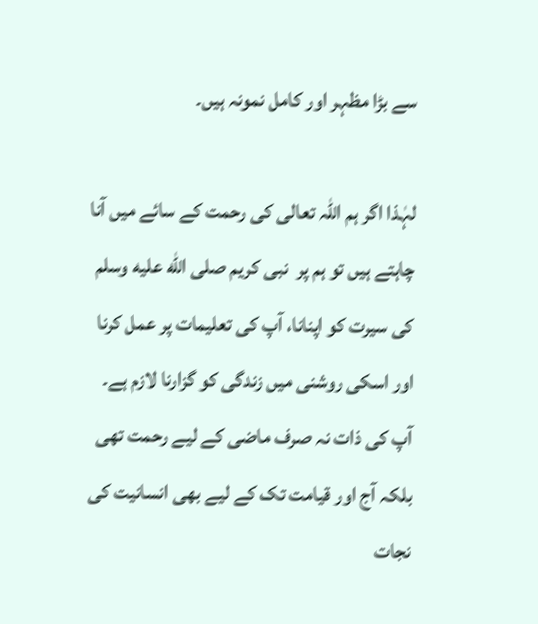سے بڑا مظہر اور کامل نمونہ ہیں۔

لہٰذا اگر ہم اللہ تعالی کی رحمت کے سائے میں آنا چاہتے ہیں تو ہم پر  نبی کریم صلى الله عليه وسلم کی سیرت کو اپنانا، آپ کی تعلیمات پر عمل کرنا اور اسکی روشنی میں زندگی کو گزارنا لازم ہے۔ آپ کی ذات نہ صرف ماضی کے لیے رحمت تھی بلکہ آج اور قیامت تک کے لیے بھی انسانیت کی نجات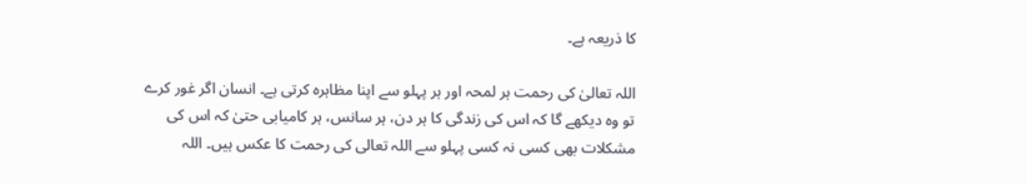کا ذریعہ ہے۔

اللہ تعالیٰ کی رحمت ہر لمحہ اور ہر پہلو سے اپنا مظاہرہ کرتی ہے۔ انسان اگر غور کرے تو وہ دیکھے گا کہ اس کی زندگی کا ہر دن، ہر سانس، ہر کامیابی حتیٰ کہ اس کی مشکلات بھی کسی نہ کسی پہلو سے اللہ تعالی کی رحمت کا عکس ہیں۔ اللہ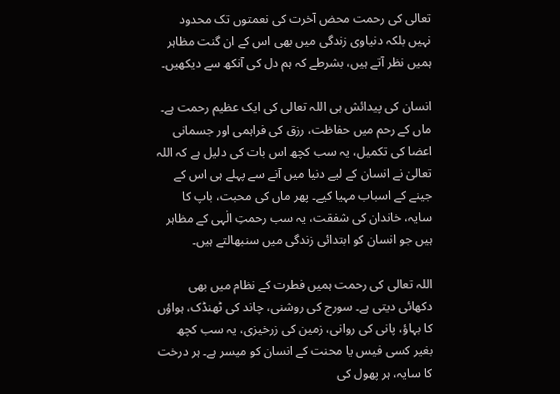تعالی کی رحمت محض آخرت کی نعمتوں تک محدود نہیں بلکہ دنیاوی زندگی میں بھی اس کے ان گنت مظاہر ہمیں نظر آتے ہیں، بشرطے کہ ہم دل کی آنکھ سے دیکھیں۔

انسان کی پیدائش ہی اللہ تعالی کی ایک عظیم رحمت ہے۔ ماں کے رحم میں حفاظت، رزق کی فراہمی اور جسمانی اعضا کی تکمیل، یہ سب کچھ اس بات کی دلیل ہے کہ اللہ تعالیٰ نے انسان کے لیے دنیا میں آنے سے پہلے ہی اس کے جینے کے اسباب مہیا کیے۔ پھر ماں کی محبت، باپ کا سایہ، خاندان کی شفقت، یہ سب رحمتِ الٰہی کے مظاہر ہیں جو انسان کو ابتدائی زندگی میں سنبھالتے ہیں۔

اللہ تعالی کی رحمت ہمیں فطرت کے نظام میں بھی دکھائی دیتی ہے۔ سورج کی روشنی، چاند کی ٹھنڈک، ہواؤں کا بہاؤ، پانی کی روانی، زمین کی زرخیزی، یہ سب کچھ بغیر کسی فیس یا محنت کے انسان کو میسر ہے۔ ہر درخت کا سایہ، ہر پھول کی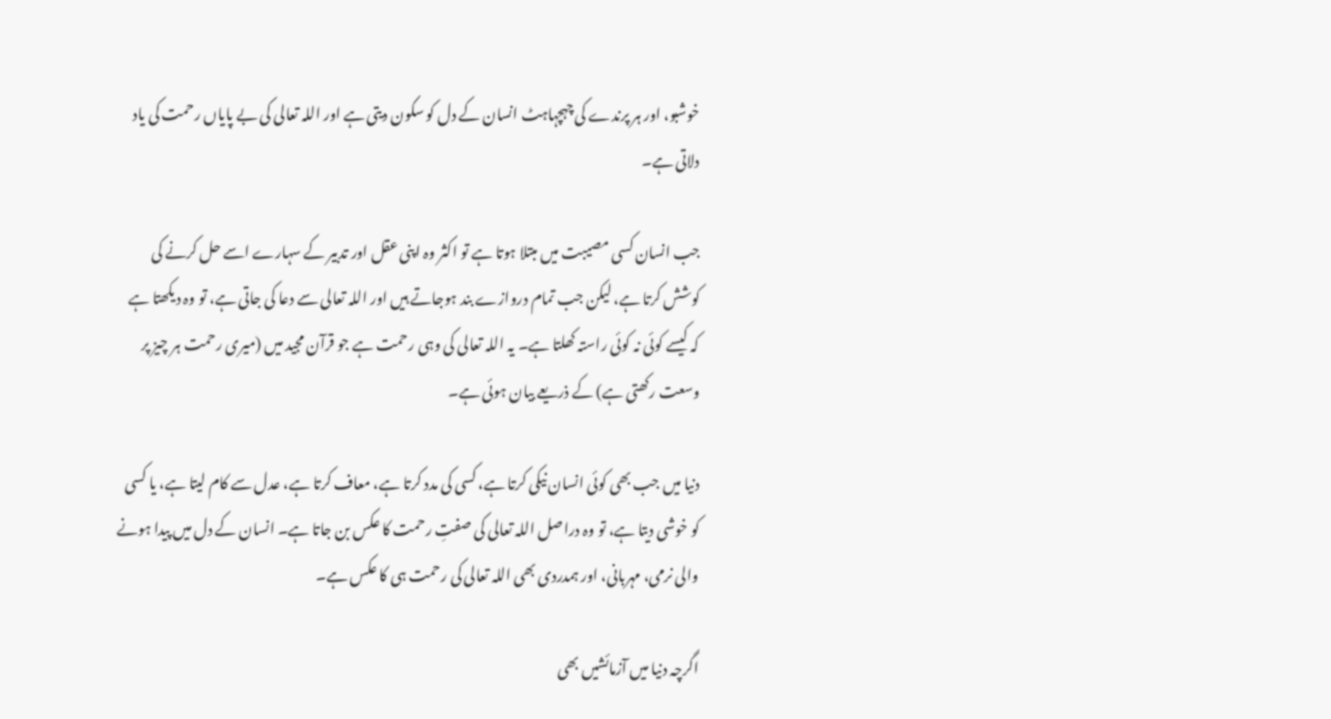خوشبو، اور ہر پرندے کی چہچہاہٹ انسان کے دل کو سکون دیتی ہے اور اللہ تعالی کی بے پایاں رحمت کی یاد دلاتی ہے۔

جب انسان کسی مصیبت میں مبتلا ہوتا ہے تو اکثر وہ اپنی عقل اور تدبیر کے سہارے اسے حل کرنے کی کوشش کرتا ہے، لیکن جب تمام دروازے بند ہوجاتے ہیں اور اللہ تعالی سے دعا کی جاتی ہے، تو وہ دیکھتا ہے کہ کیسے کوئی نہ کوئی راستہ کھلتا ہے۔ یہ اللہ تعالی کی وہی رحمت ہے جو قرآن مجید میں (میری رحمت ہر چیز پر وسعت رکھتی ہے) کے ذریعے بیان ہوئی ہے۔

دنیا میں جب بھی کوئی انسان نیکی کرتا ہے، کسی کی مدد کرتا ہے، معاف کرتا ہے، عدل سے کام لیتا ہے، یا کسی کو خوشی دیتا ہے، تو وہ دراصل اللہ تعالی کی صفتِ رحمت کا عکس بن جاتا ہے۔ انسان کے دل میں پیدا ہونے والی نرمی، مہربانی، اور ہمدردی بھی اللہ تعالی کی رحمت ہی کا عکس ہے۔

اگرچہ دنیا میں آزمائشیں بھی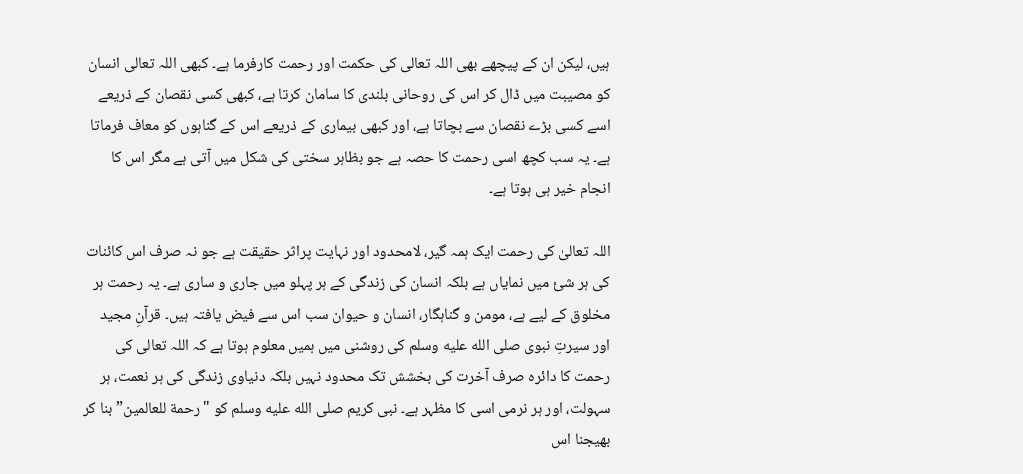ہیں، لیکن ان کے پیچھے بھی اللہ تعالی کی حکمت اور رحمت کارفرما ہے۔ کبھی اللہ تعالی انسان کو مصیبت میں ڈال کر اس کی روحانی بلندی کا سامان کرتا ہے، کبھی کسی نقصان کے ذریعے اسے کسی بڑے نقصان سے بچاتا ہے، اور کبھی بیماری کے ذریعے اس کے گناہوں کو معاف فرماتا ہے۔ یہ سب کچھ اسی رحمت کا حصہ ہے جو بظاہر سختی کی شکل میں آتی ہے مگر اس کا انجام خیر ہی ہوتا ہے۔

اللہ تعالیٰ کی رحمت ایک ہمہ گیر، لامحدود اور نہایت پراثر حقیقت ہے جو نہ صرف اس کائنات کی ہر شئ میں نمایاں ہے بلکہ انسان کی زندگی کے ہر پہلو میں جاری و ساری ہے۔ یہ رحمت ہر مخلوق کے لیے ہے، مومن و گناہگار، انسان و حیوان سب اس سے فیض یافتہ ہیں۔ قرآنِ مجید اور سیرتِ نبوی صلى الله عليه وسلم کی روشنی میں ہمیں معلوم ہوتا ہے کہ اللہ تعالی کی رحمت کا دائرہ صرف آخرت کی بخشش تک محدود نہیں بلکہ دنیاوی زندگی کی ہر نعمت، ہر سہولت، اور ہر نرمی اسی کا مظہر ہے۔ نبی کریم صلى الله عليه وسلم کو "رحمة للعالمین” بنا کر بھیجنا اس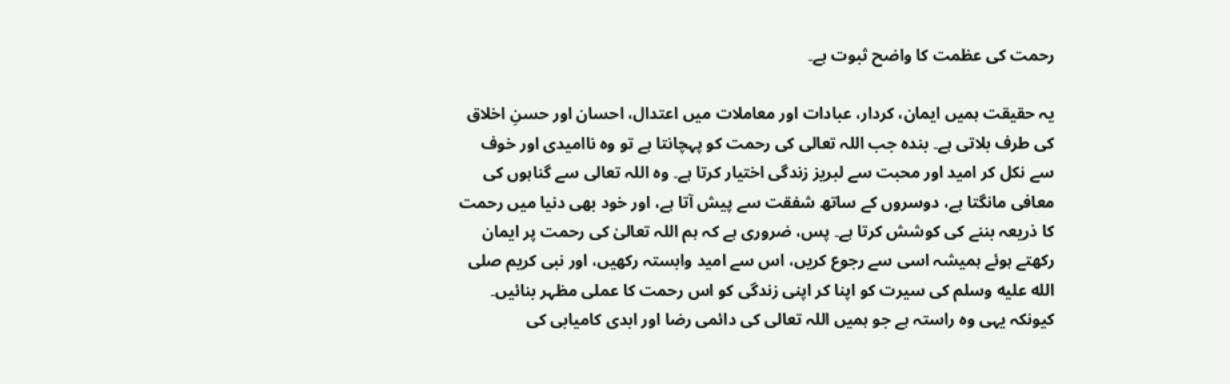رحمت کی عظمت کا واضح ثبوت ہے۔

یہ حقیقت ہمیں ایمان، کردار، عبادات اور معاملات میں اعتدال، احسان اور حسنِ اخلاق کی طرف بلاتی ہے۔ بندہ جب اللہ تعالی کی رحمت کو پہچانتا ہے تو وہ ناامیدی اور خوف سے نکل کر امید اور محبت سے لبریز زندگی اختیار کرتا ہے۔ وہ اللہ تعالی سے گناہوں کی معافی مانگتا ہے، دوسروں کے ساتھ شفقت سے پیش آتا ہے، اور خود بھی دنیا میں رحمت کا ذریعہ بننے کی کوشش کرتا ہے۔ پس، ضروری ہے کہ ہم اللہ تعالیٰ کی رحمت پر ایمان رکھتے ہوئے ہمیشہ اسی سے رجوع کریں، اس سے امید وابستہ رکھیں، اور نبی کریم صلى الله عليه وسلم کی سیرت کو اپنا کر اپنی زندگی کو اس رحمت کا عملی مظہر بنائیں۔ کیونکہ یہی وہ راستہ ہے جو ہمیں اللہ تعالی کی دائمی رضا اور ابدی کامیابی کی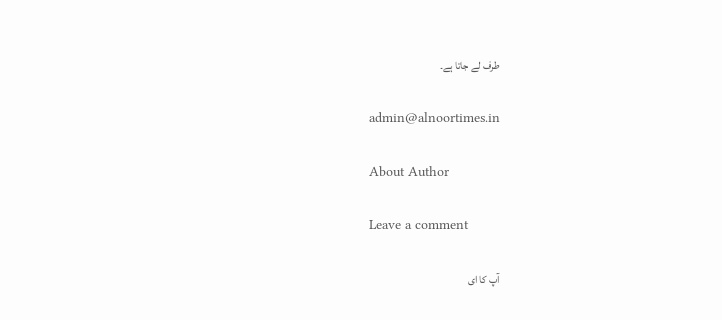طرف لے جاتا ہے۔

admin@alnoortimes.in

About Author

Leave a comment

آپ کا ای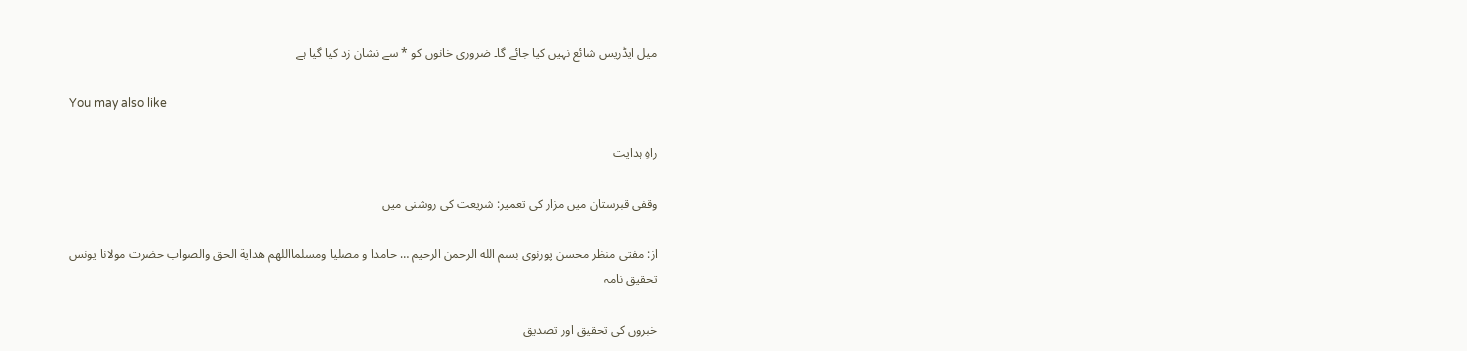میل ایڈریس شائع نہیں کیا جائے گا۔ ضروری خانوں کو * سے نشان زد کیا گیا ہے

You may also like

راہِ ہدایت

وقفی قبرستان میں مزار کی تعمیر: شریعت کی روشنی میں

از: مفتی منظر محسن پورنوی بسم الله الرحمن الرحيم … حامدا و مصليا ومسلمااللهم هداية الحق والصواب حضرت مولانا یونس
تحقیق نامہ

خبروں کی تحقیق اور تصدیق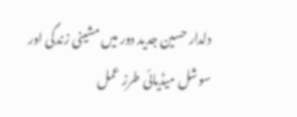دلدار حسین جدید دور میں مشینی زندگی اور سوشل میڈیائی طرز عمل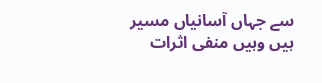سے جہاں آسانیاں مسیر ہیں وہیں منفی اثرات